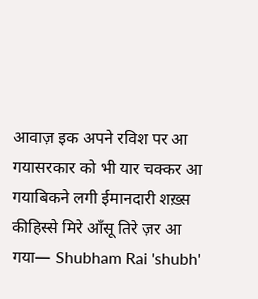आवाज़ इक अपने रविश पर आ गयासरकार को भी यार चक्कर आ गयाबिकने लगी ईमानदारी शख़्स कीहिस्से मिरे आँसू तिरे ज़र आ गया— Shubham Rai 'shubh'